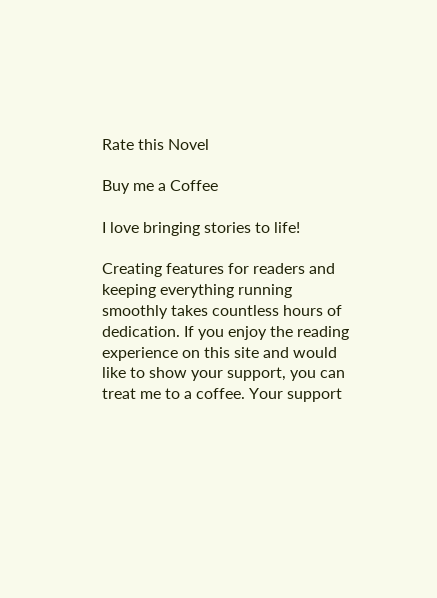Rate this Novel

Buy me a Coffee

I love bringing stories to life!

Creating features for readers and keeping everything running smoothly takes countless hours of dedication. If you enjoy the reading experience on this site and would like to show your support, you can treat me to a coffee. Your support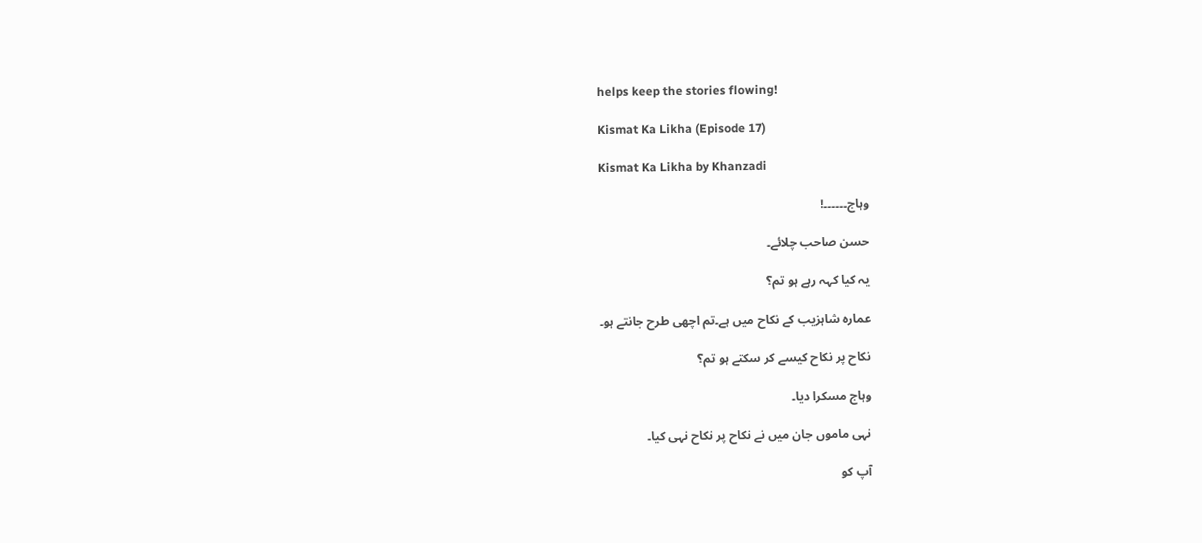helps keep the stories flowing!

Kismat Ka Likha (Episode 17)

Kismat Ka Likha by Khanzadi

وہاج۔۔۔۔۔۔!

حسن صاحب چلائے۔

یہ کیا کہہ رہے ہو تم؟

عمارہ شاہزیب کے نکاح میں ہے۔تم اچھی طرح جانتے ہو۔

نکاح پر نکاح کیسے کر سکتے ہو تم؟

وہاج مسکرا دیا۔

نہی ماموں جان میں نے نکاح پر نکاح نہی کیا۔

آپ کو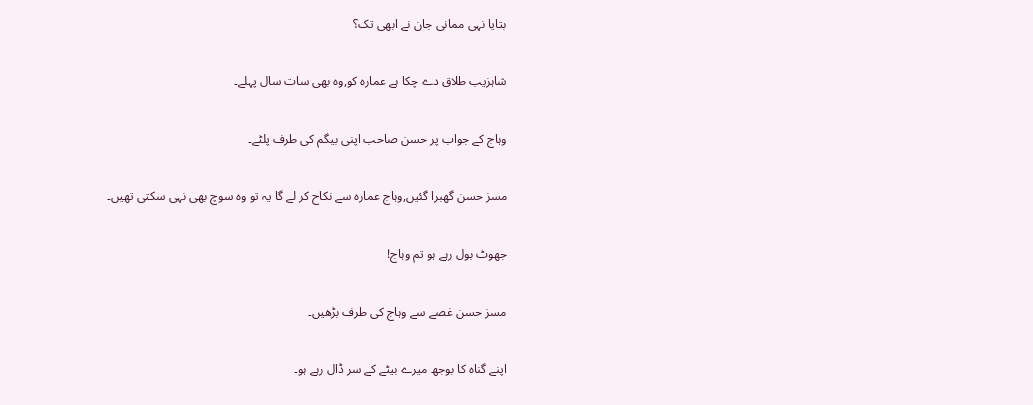بتایا نہی ممانی جان نے ابھی تک؟

شاہزیب طلاق دے چکا ہے عمارہ کو,وہ بھی سات سال پہلے۔

وہاج کے جواب پر حسن صاحب اپنی بیگم کی طرف پلٹے۔

مسز حسن گھبرا گئیں,وہاج عمارہ سے نکاح کر لے گا یہ تو وہ سوچ بھی نہی سکتی تھیں۔

جھوٹ بول رہے ہو تم وہاج!

مسز حسن غصے سے وہاج کی طرف بڑھیں۔

اپنے گناہ کا بوجھ میرے بیٹے کے سر ڈال رہے ہو۔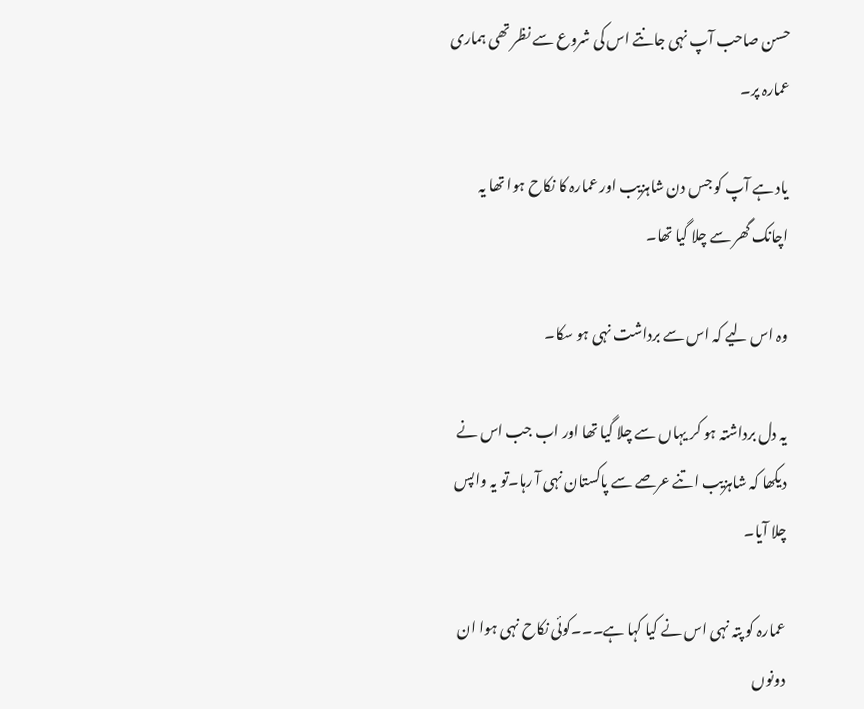حسن صاحب آپ نہی جانتے اس کی شروع سے نظر تھی ہماری عمارہ پر۔

یاد ہے آپ کو جس دن شاہزیب اور عمارہ کا نکاح ہوا تھا یہ اچانک گھر سے چلا گیا تھا۔

وہ اس لیے کہ اس سے برداشت نہی ہو سکا۔

یہ دل برداشتہ ہو کر یہاں سے چلا گیا تھا اور اب جب اس نے دیکھا کہ شاہزیب اتنے عرصے سے پاکستان نہی آ رہا۔تو یہ واپس چلا آیا۔

عمارہ کو پتہ نہی اس نے کیا کہا ہے۔۔۔کوئی نکاح نہی ہوا ان دونوں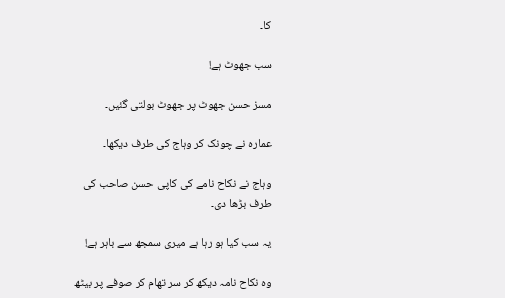کا۔

سب جھوٹ ہے!

مسز حسن جھوٹ پر جھوٹ بولتی گئیں۔

عمارہ نے چونک کر وہاج کی طرف دیکھا۔

وہاج نے نکاح نامے کی کاپی حسن صاحب کی طرف بڑھا دی۔

یہ سب کیا ہو رہا ہے میری سمجھ سے باہر ہے!

وہ نکاح نامہ دیکھ کر سر تھام کر صوفے پر بیٹھ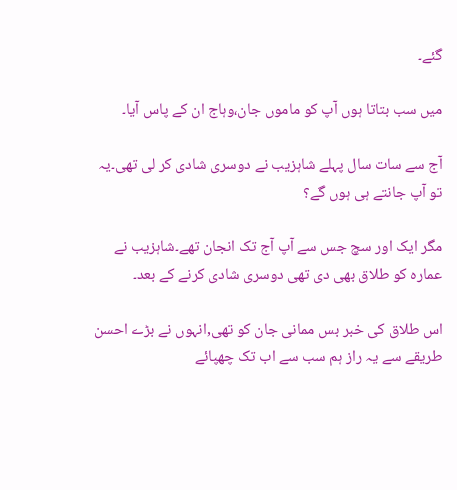گئے۔

میں سب بتاتا ہوں آپ کو ماموں جان،وہاج ان کے پاس آیا۔

آج سے سات سال پہلے شاہزیب نے دوسری شادی کر لی تھی۔یہ تو آپ جانتے ہی ہوں گے؟

مگر ایک اور سچ جس سے آپ آج تک انجان تھے۔شاہزیب نے عمارہ کو طلاق بھی دی تھی دوسری شادی کرنے کے بعد۔

اس طلاق کی خبر بس ممانی جان کو تھی,انہوں نے بڑے احسن طریقے سے یہ راز ہم سب سے اب تک چھپائے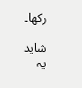رکھا۔

شاید یہ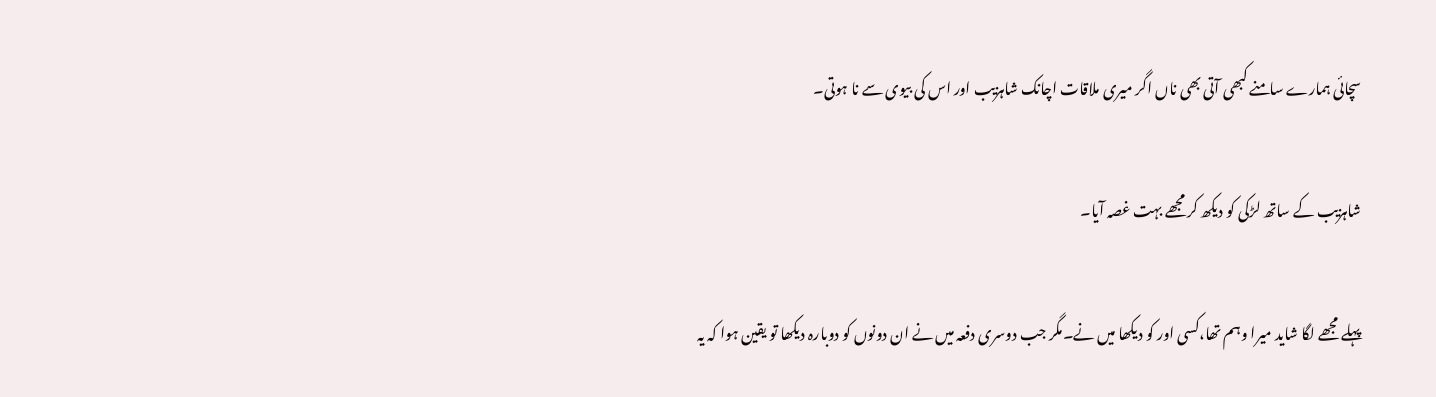سچائی ہمارے سامنے کبھی آتی بھی ناں اگر میری ملاقات اچانک شاہزیب اور اس کی بیوی سے نا ہوتی۔

شاہزیب کے ساتھ لڑکی کو دیکھ کر مجھے بہت غصہ آیا۔

پہلے مجھے لگا شاید میرا وہم تھا،کسی اور کو دیکھا میں نے۔مگر جب دوسری دفعہ میں نے ان دونوں کو دوبارہ دیکھا تو یقین ہوا کہ یہ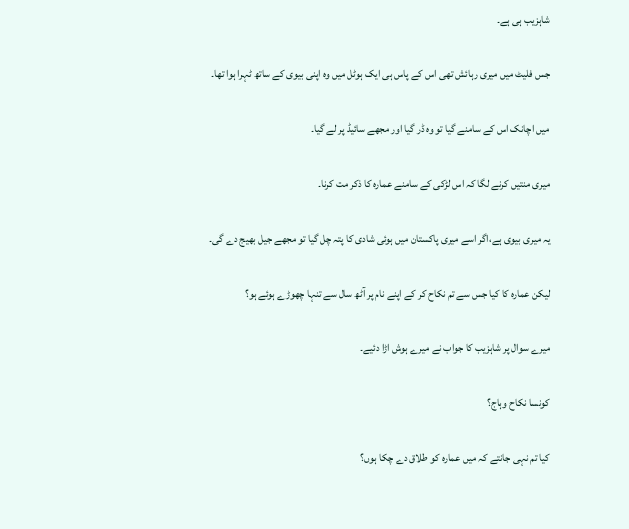شاہزیب ہی ہے۔

جس فلیٹ میں میری رہائش تھی اس کے پاس ہی ایک ہوٹل میں وہ اپنی بیوی کے ساتھ ٹہرا ہوا تھا۔

میں اچانک اس کے سامنے گیا تو وہ ڈر گیا اور مجھے سائیڈ پر لے گیا۔

میری منتیں کرنے لگا کہ اس لڑکی کے سامنے عمارہ کا ذکر مت کرنا۔

یہ میری بیوی ہے،اگر اسے میری پاکستان میں ہوئی شادی کا پتہ چل گیا تو مجھے جیل بھیج دے گی۔

لیکن عمارہ کا کیا جس سے تم نکاح کر کے اپنے نام پر آٹھ سال سے تنہا چھوڑے ہوئے ہو؟

میرے سوال پر شاہزیب کا جواب نے میرے ہوش اڑا دئیے۔

کونسا نکاح وہاج؟

کیا تم نہی جانتے کہ میں عمارہ کو طلاق دے چکا ہوں؟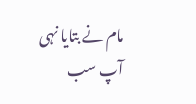مام نے بتایا نہی آپ سب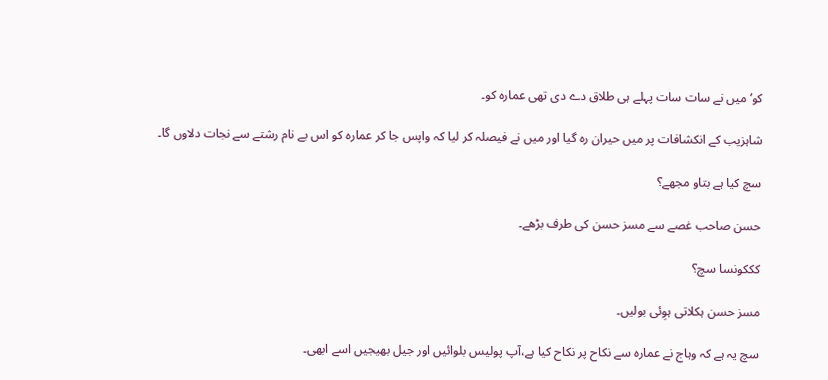کو’میں نے سات سات پہلے ہی طلاق دے دی تھی عمارہ کو۔

شاہزیب کے انکشافات پر میں حیران رہ گیا اور میں نے فیصلہ کر لیا کہ واپس جا کر عمارہ کو اس بے نام رشتے سے نجات دلاوں گا۔

سچ کیا ہے بتاو مجھے؟

حسن صاحب غصے سے مسز حسن کی طرف بڑھے۔

کککونسا سچ؟

مسز حسن ہکلاتی ہوِئی بولیں۔

سچ یہ ہے کہ وہاج نے عمارہ سے نکاح پر نکاح کیا ہے،آپ پولیس بلوائیں اور جیل بھیجیں اسے ابھی۔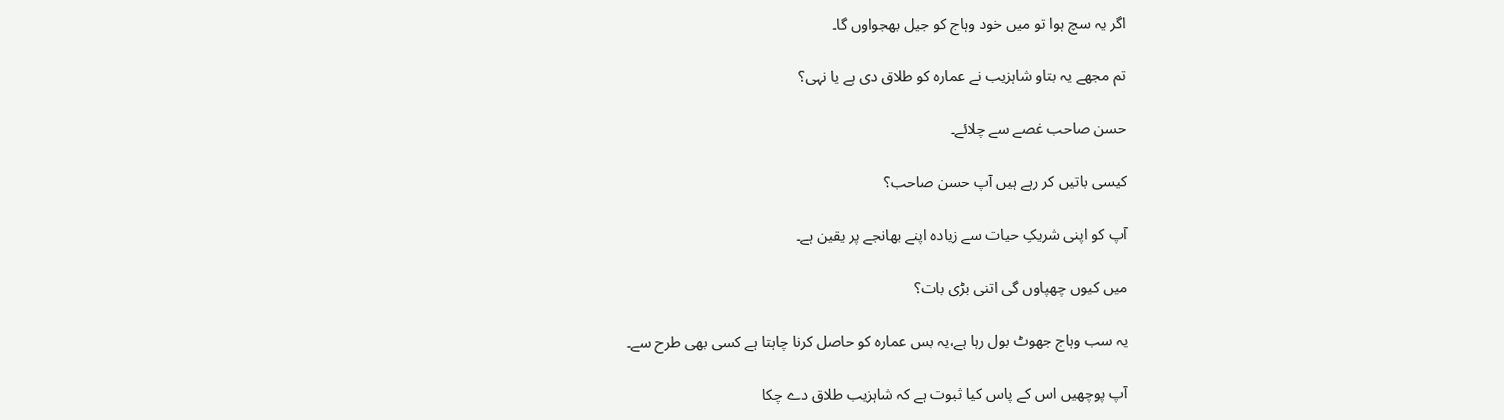اگر یہ سچ ہوا تو میں خود وہاج کو جیل بھجواوں گا۔

تم مجھے یہ بتاو شاہزیب نے عمارہ کو طلاق دی ہے یا نہی؟

حسن صاحب غصے سے چلائے۔

کیسی باتیں کر رہے ہیں آپ حسن صاحب؟

آپ کو اپنی شریکِ حیات سے زیادہ اپنے بھانجے پر یقین ہے۔

میں کیوں چھپاوں گی اتنی بڑی بات؟

یہ سب وہاج جھوٹ بول رہا ہے،یہ بس عمارہ کو حاصل کرنا چاہتا ہے کسی بھی طرح سے۔

آپ پوچھیں اس کے پاس کیا ثبوت ہے کہ شاہزیب طلاق دے چکا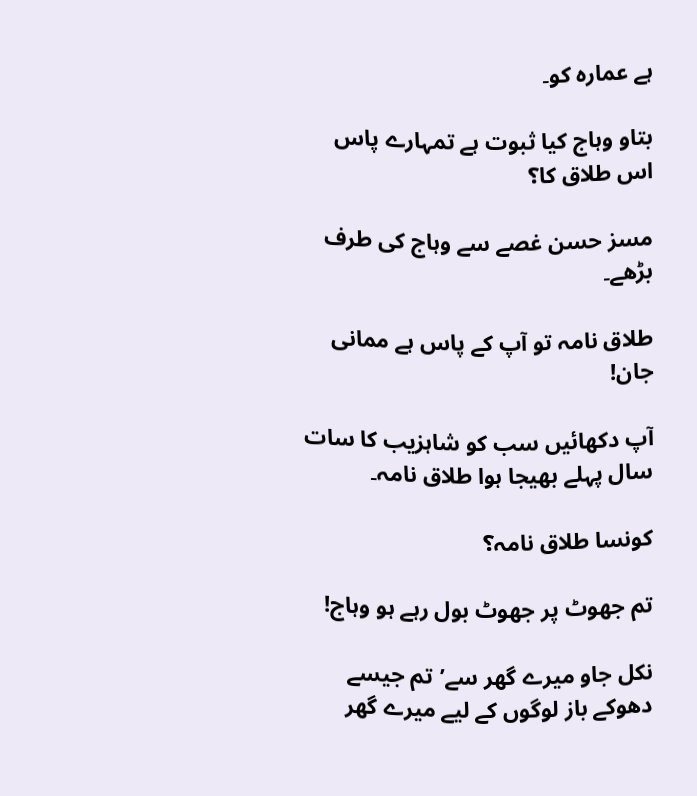ہے عمارہ کو۔

بتاو وہاج کیا ثبوت ہے تمہارے پاس اس طلاق کا؟

مسز حسن غصے سے وہاج کی طرف بڑھے۔

طلاق نامہ تو آپ کے پاس ہے ممانی جان!

آپ دکھائیں سب کو شاہزیب کا سات سال پہلے بھیجا ہوا طلاق نامہ۔

کونسا طلاق نامہ؟

تم جھوٹ پر جھوٹ بول رہے ہو وہاج!

نکل جاو میرے گھر سے’تم جیسے دھوکے باز لوگوں کے لیے میرے گھر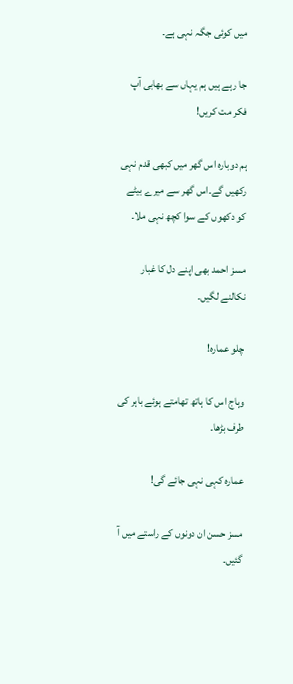میں کوئی جگہ نہی ہے۔

جا رہے ہیں ہم یہاں سے بھابی آپ فکر مت کریں!

ہم دوبارہ اس گھر میں کبھی قدم نہی رکھیں گے۔اس گھر سے میرے بیٹے کو دکھوں کے سوا کچھ نہی ملا۔

مسز احمد بھی اپنے دل کا غبار نکالنے لگیں۔

چلو عمارہ!

وہاج اس کا ہاتھ تھامتے ہوئے باہر کی طرف بڑھا۔

عمارہ کہی نہی جائے گی!

مسز حسن ان دونوں کے راستے میں آ گئیں۔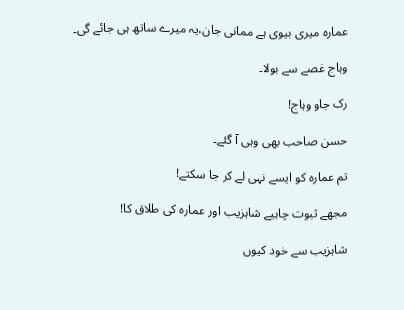عمارہ میری بیوی ہے ممانی جان،یہ میرے ساتھ ہی جائے گی۔

وہاج غصے سے بولا۔

رک جاو وہاج!

حسن صاحب بھی وہی آ گئے۔

تم عمارہ کو ایسے نہی لے کر جا سکتے!

مجھے ثبوت چاہیے شاہزیب اور عمارہ کی طلاق کا!

شاہزیب سے خود کیوں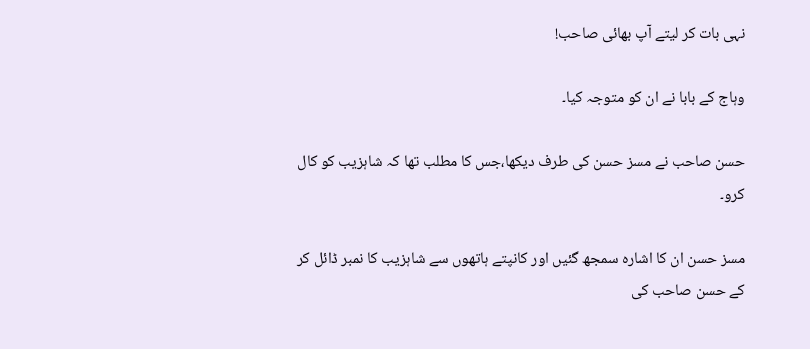نہی بات کر لیتے آپ بھائی صاحب!

وہاج کے بابا نے ان کو متوجہ کیا۔

حسن صاحب نے مسز حسن کی طرف دیکھا،جس کا مطلب تھا کہ شاہزیب کو کال کرو۔

مسز حسن ان کا اشارہ سمجھ گئیں اور کانپتے ہاتھوں سے شاہزیب کا نمبر ڈائل کر کے حسن صاحب کی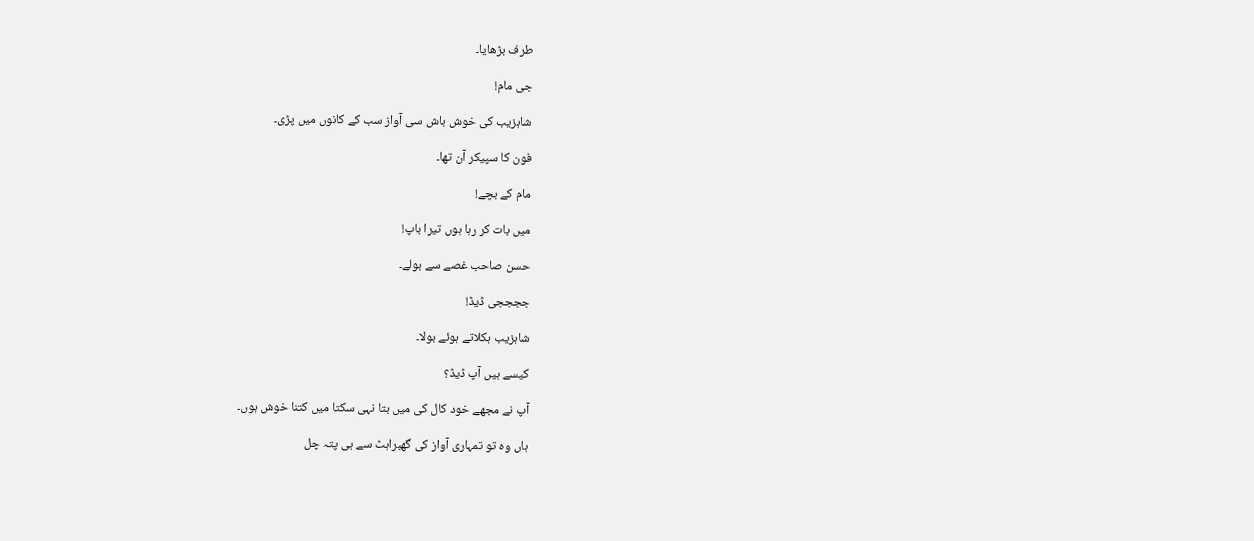طرف بڑھایا۔

جی مام!

شاہزیب کی خوش باش سی آواز سب کے کانوں میں پڑی۔

فون کا سپیکر آن تھا۔

مام کے بچے!

میں بات کر رہا ہوں تیرا باپ!

حسن صاحب غصے سے بولے۔

ججججی ڈیڈ!

شاہزیب ہکلاتے ہوئے بولا۔

کیسے ہیں آپ ڈیڈ؟

آپ نے مجھے خود کال کی میں بتا نہی سکتا میں کتنا خوش ہوں۔

ہاں وہ تو تمہاری آواز کی گھبراہٹ سے ہی پتہ چل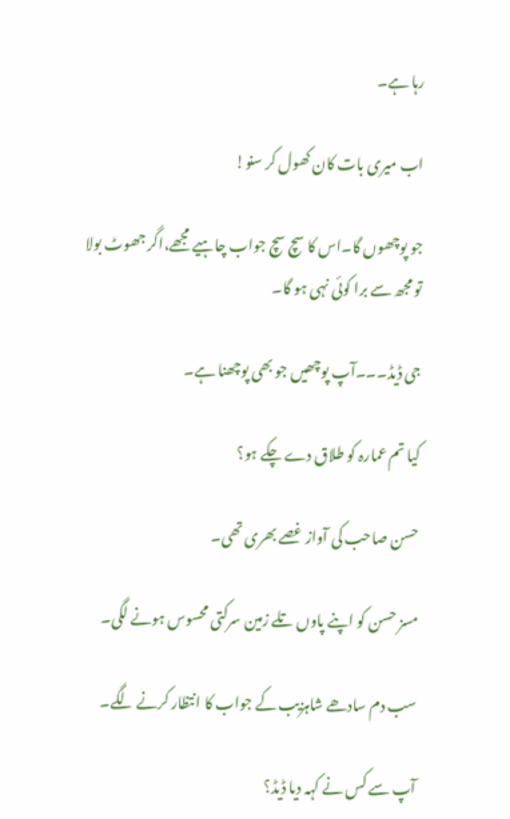رہا ہے۔

اب میری بات کان کھول کر سنو!

جو پوچھوں گا۔اس کا سچ سچ جواب چاہیے مجھے،اگر جھوٹ بولا تو مجھ سے برا کوئی نہی ہو گا۔

جی ڈیڈ۔۔۔آپ پوچھیں جو بھی پوچھنا ہے۔

کیا تم عمارہ کو طلاق دے چکے ہو؟

حسن صاحب کی آواز غصے بھری تھی۔

مسز حسن کو اپنے پاوں تلے زمین سرکتی محسوس ہونے لگی۔

سب دم سادھے شاہزیب کے جواب کا انتظار کرنے لگے۔

آپ سے کس نے کہہ دیا ڈیڈ؟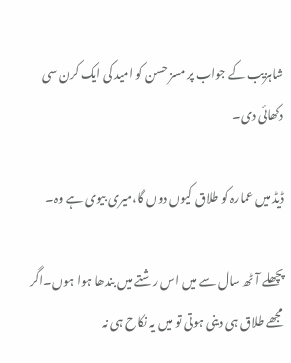شاہزیب کے جواب پر مسز حسن کو امید کی ایک کرن سی دکھائی دی۔

ڈیڈ میں عمارہ کو طلاق کیوں دوں گا،میری بیوی ہے وہ۔

پچھلے آٹھ سال سے میں اس رشتے میں بندھا ہوا ہوں۔اگر مجھے طلاق ہی دینی ہوتی تو میں یہ نکاح ہی نہ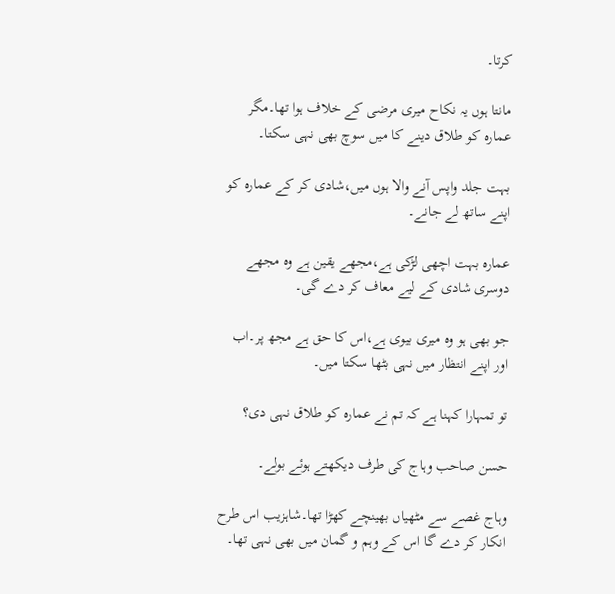کرتا۔

مانتا ہوں یہ نکاح میری مرضی کے خلاف ہوا تھا۔مگر عمارہ کو طلاق دینے کا میں سوچ بھی نہی سکتا۔

بہت جلد واپس آنے والا ہوں میں،شادی کر کے عمارہ کو اپنے ساتھ لے جانے۔

عمارہ بہت اچھی لڑکی ہے،مجھے یقین ہے وہ مجھے دوسری شادی کے لیے معاف کر دے گی۔

جو بھی ہو وہ میری بیوی ہے،اس کا حق ہے مجھ پر۔اب اور اپنے انتظار میں نہی بٹھا سکتا میں۔

تو تمہارا کہنا ہے کہ تم نے عمارہ کو طلاق نہی دی؟

حسن صاحب وہاج کی طرف دیکھتے ہوئے بولے۔

وہاج غصے سے مٹھیاں بھینچے کھڑا تھا۔شاہزیب اس طرح انکار کر دے گا اس کے وہم و گمان میں بھی نہی تھا۔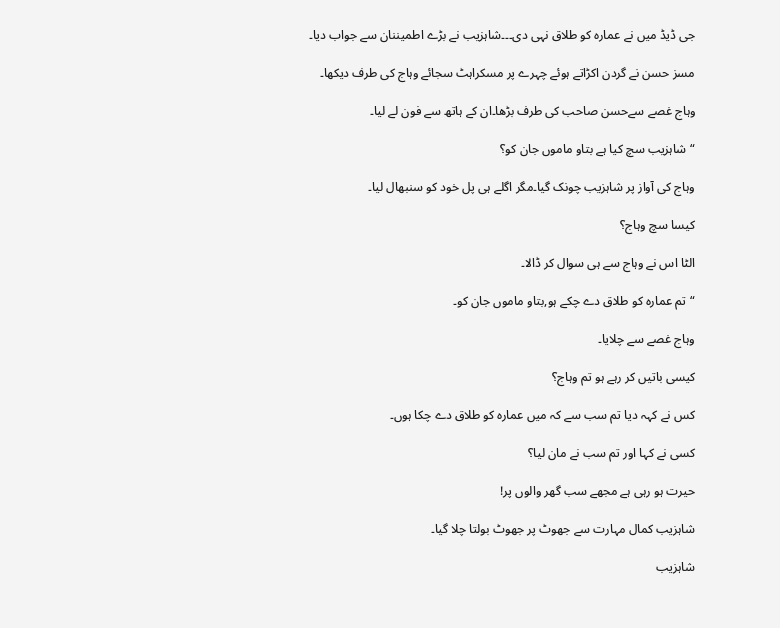جی ڈیڈ میں نے عمارہ کو طلاق نہی دی۔۔۔شاہزیب نے بڑے اطمیننان سے جواب دیا۔

مسز حسن نے گردن اکڑاتے ہوئے چہرے پر مسکراہٹ سجائے وہاج کی طرف دیکھا۔

وہاج غصے سےحسن صاحب کی طرف بڑھا۔ان کے ہاتھ سے فون لے لیا۔

“شاہزیب سچ کیا ہے بتاو ماموں جان کو؟

وہاج کی آواز پر شاہزیب چونک گیا۔مگر اگلے ہی پل خود کو سنبھال لیا۔

کیسا سچ وہاج؟

الٹا اس نے وہاج سے ہی سوال کر ڈالا۔

“تم عمارہ کو طلاق دے چکے ہو,بتاو ماموں جان کو۔

وہاج غصے سے چلایا۔

کیسی باتیں کر رہے ہو تم وہاج؟

کس نے کہہ دیا تم سب سے کہ میں عمارہ کو طلاق دے چکا ہوں۔

کسی نے کہا اور تم سب نے مان لیا؟

حیرت ہو رہی ہے مجھے سب گھر والوں پر!

شاہزیب کمال مہارت سے جھوٹ پر جھوٹ بولتا چلا گیا۔

شاہزیب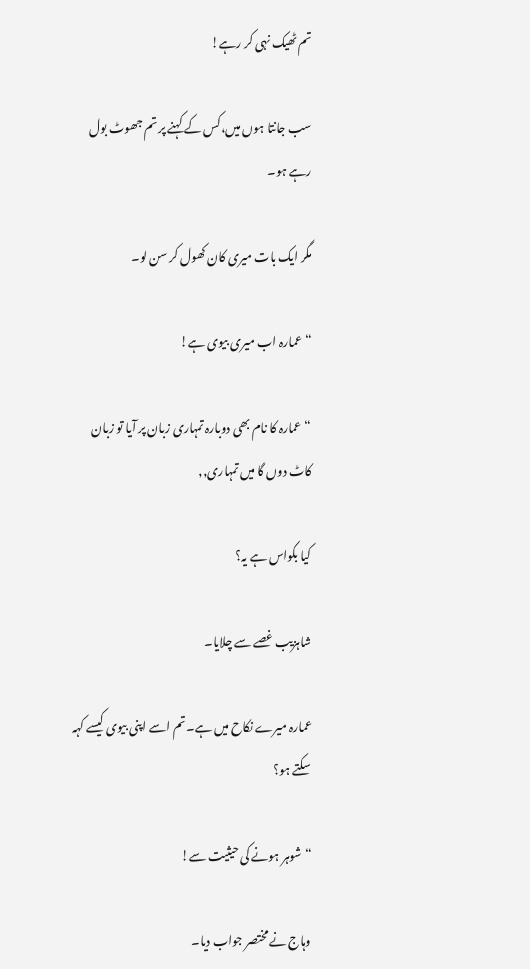تم ٹھیک نہی کر رہے!

سب جانتا ہوں میں،کس کے کہنے پر تم جھوٹ بول رہے ہو۔

مگر ایک بات میری کان کھول کر سن لو۔

“عمارہ اب میری بیوی ہے!

“عمارہ کا نام بھی دوبارہ تمہاری زبان پر آیا تو زبان کاٹ دوں گا میں تمہاری,,

کیا بکواس ہے یہ؟

شاہزیب غصے سے چلایا۔

عمارہ میرے نکاح میں ہے۔تم اسے اپنی بیوی کیسے کہہ سکتے ہو؟

“شوہر ہونے کی حیثیت سے!

وہاج نے مختصر جواب دیا۔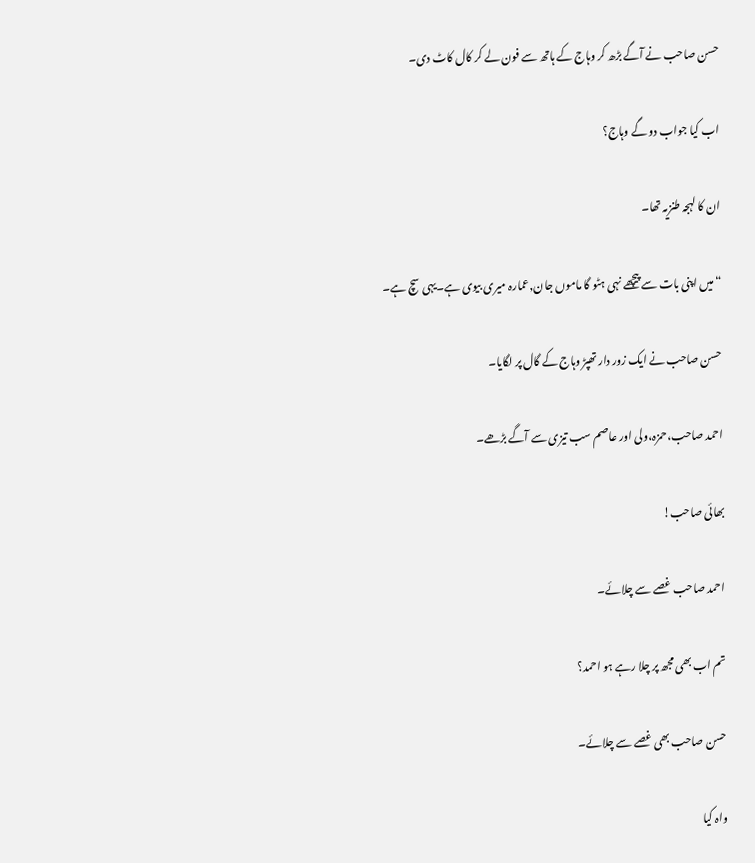حسن صاحب نے آگے بڑھ کر وہاج کے ہاتھ سے فون لے کر کال کاٹ دی۔

اب کیا جواب دو گے وہاج؟

ان کا لہجہ طنزیہ تھا۔

“میں اپنی بات سے پیچھے نہی ہٹو گا ماموں جان,عمارہ میری بیوی ہے۔یہی سچ ہے۔

حسن صاحب نے ایک زور دار تھپڑ وہاج کے گال پر لگایا۔

احمد صاحب،حمزہ،ولی اور عاصم سب تیزی سے آگے بڑھے۔

بھائی صاحب!

احمد صاحب غصے سے چلائے۔

تم اب بھی مجھ پر چلا رہے ہو احمد؟

حسن صاحب بھی غصے سے چلائے۔

واہ کیا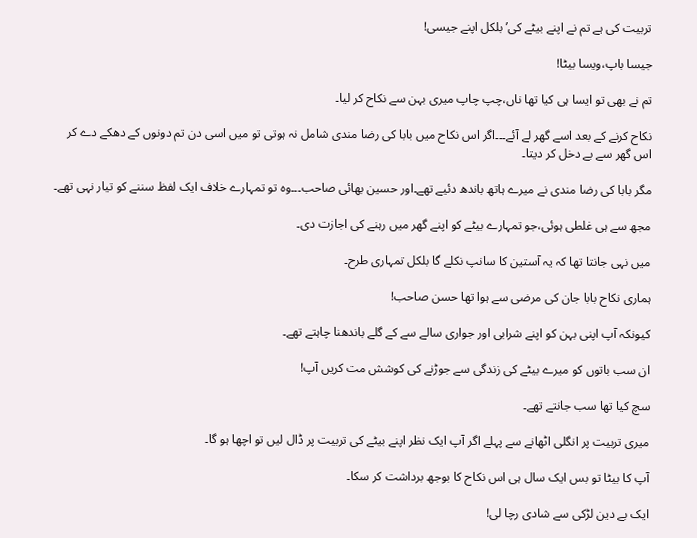تربیت کی ہے تم نے اپنے بیٹے کی’بلکل اپنے جیسی!

جیسا باپ،ویسا بیٹا!

تم نے بھی تو ایسا ہی کیا تھا ناں،چپ چاپ میری بہن سے نکاح کر لیا۔

نکاح کرنے کے بعد اسے گھر لے آئے۔۔۔اگر اس نکاح میں بابا کی رضا مندی شامل نہ ہوتی تو میں اسی دن تم دونوں کے دھکے دے کر اس گھر سے بے دخل کر دیتا۔

مگر بابا کی رضا مندی نے میرے ہاتھ باندھ دئیے تھے۔اور حسین بھائی صاحب۔۔۔وہ تو تمہارے خلاف ایک لفظ سننے کو تیار نہی تھے۔

مجھ سے ہی غلطی ہوئی،جو تمہارے بیٹے کو اپنے گھر میں رہنے کی اجازت دی۔

میں نہی جانتا تھا کہ یہ آستین کا سانپ نکلے گا بلکل تمہاری طرح۔

ہماری نکاح بابا جان کی مرضی سے ہوا تھا حسن صاحب!

کیونکہ آپ اپنی بہن کو اپنے شرابی اور جواری سالے سے کے گلے باندھنا چاہتے تھے۔

ان سب باتوں کو میرے بیٹے کی زندگی سے جوڑنے کی کوشش مت کریں آپ!

سچ کیا تھا سب جانتے تھے۔

میری تربیت پر انگلی اٹھانے سے پہلے اگر آپ ایک نظر اپنے بیٹے کی تربیت پر ڈال لیں تو اچھا ہو گا۔

آپ کا بیٹا تو بس ایک سال ہی اس نکاح کا بوجھ برداشت کر سکا۔

ایک بے دین لڑکی سے شادی رچا لی!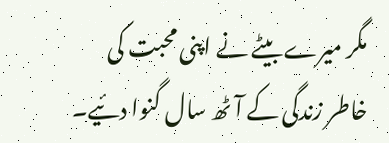مگر میرے بیٹے نے اپنی محبت کی خاطر زندگی کے آٹھ سال گنوا دئیے۔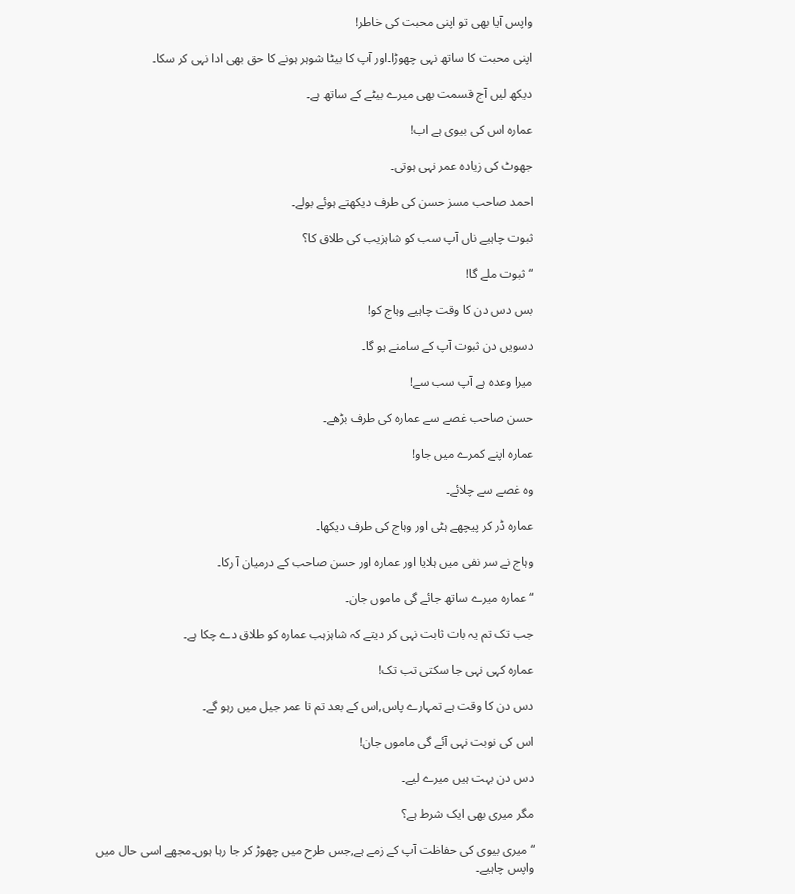واپس آیا بھی تو اپنی محبت کی خاطر!

اپنی محبت کا ساتھ نہی چھوڑا۔اور آپ کا بیٹا شوہر ہونے کا حق بھی ادا نہی کر سکا۔

دیکھ لیں آج قسمت بھی میرے بیٹے کے ساتھ ہے۔

عمارہ اس کی بیوی ہے اب!

جھوٹ کی زیادہ عمر نہی ہوتی۔

احمد صاحب مسز حسن کی طرف دیکھتے ہوئے بولے۔

ثبوت چاہیے ناں آپ سب کو شاہزیب کی طلاق کا؟

“ثبوت ملے گا!

بس دس دن کا وقت چاہیے وہاج کو!

دسویں دن ثبوت آپ کے سامنے ہو گا۔

میرا وعدہ ہے آپ سب سے!

حسن صاحب غصے سے عمارہ کی طرف بڑھے۔

عمارہ اپنے کمرے میں جاو!

وہ غصے سے چلائے۔

عمارہ ڈر کر پیچھے ہٹی اور وہاج کی طرف دیکھا۔

وہاج نے سر نفی میں ہلایا اور عمارہ اور حسن صاحب کے درمیان آ رکا۔

“عمارہ میرے ساتھ جائے گی ماموں جان۔

جب تک تم یہ بات ثابت نہی کر دیتے کہ شاہزہب عمارہ کو طلاق دے چکا ہے۔

عمارہ کہی نہی جا سکتی تب تک!

دس دن کا وقت ہے تمہارے پاس,اس کے بعد تم تا عمر جیل میں رہو گے۔

اس کی نوبت نہی آئے گی ماموں جان!

دس دن بہت ہیں میرے لیے۔

مگر میری بھی ایک شرط ہے؟

“میری بیوی کی حفاظت آپ کے زمے ہے,جس طرح میں چھوڑ کر جا رہا ہوں۔مجھے اسی حال میں واپس چاہیے۔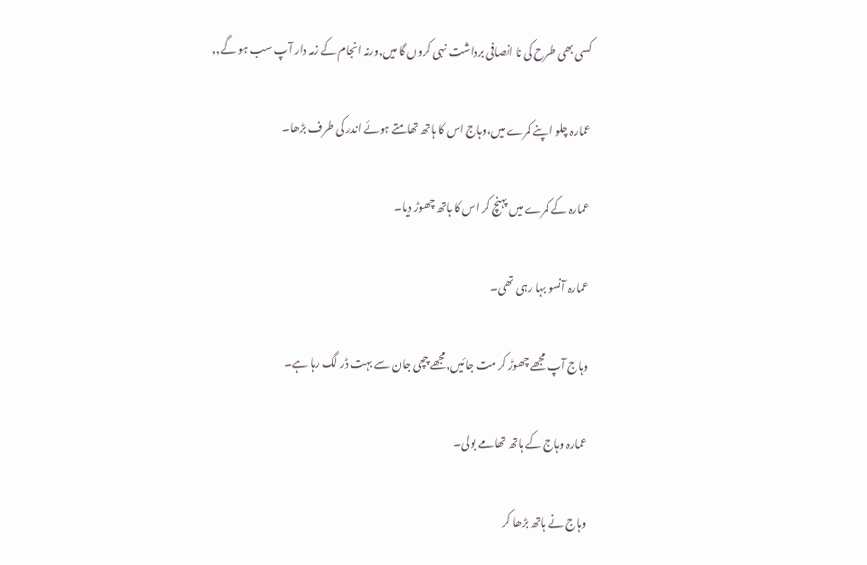کسی بھی طرح کی نا انصافی برداشت نہی کروں گا میں,ورنہ انجام کے زمہ دار آپ سب ہو گے,,

عمارہ چلو اپنے کمرے میں،وہاج اس کا ہاتھ تھامتے ہوئے اندر کی طرف بڑھا۔

عمارہ کے کمرے میں پہنچ کر اس کا ہاتھ چھوڑ دیا۔

عمارہ آنسو بہا رہی تھی۔

وہاج آپ مجھے چھوڑ کر مت جائیں,مجھے چچی جان سے بہت ڈر لگ رہا ہے۔

عمارہ وہاج کے ہاتھ تھامے بولی۔

وہاج نے ہاتھ بڑھا کر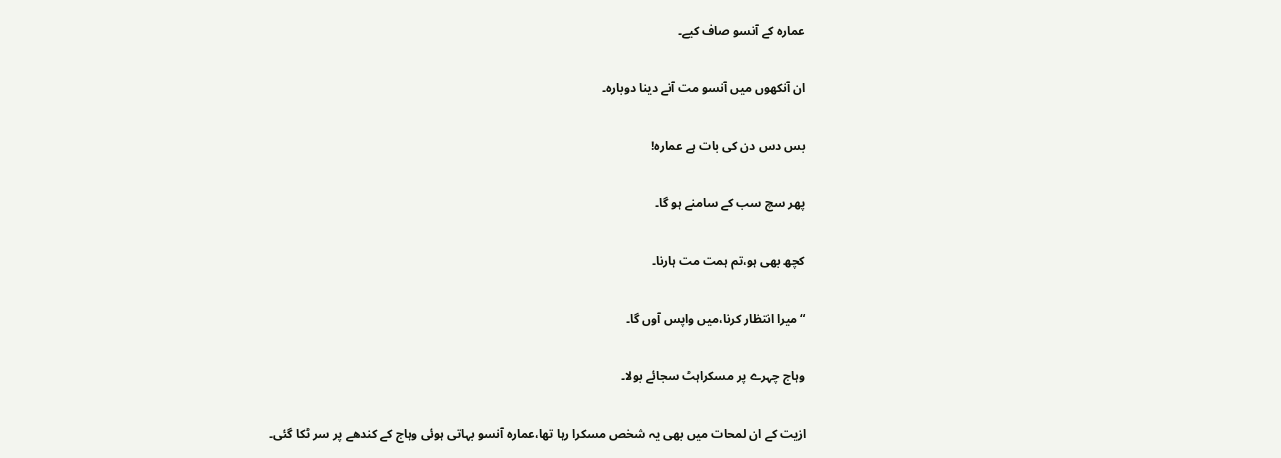عمارہ کے آنسو صاف کیے۔

ان آنکھوں میں آنسو مت آنے دینا دوبارہ۔

بس دس دن کی بات ہے عمارہ!

پھر سچ سب کے سامنے ہو گا۔

کچھ بھی ہو،تم ہمت مت ہارنا۔

“میرا انتظار کرنا،میں واپس آوں گا۔

وہاج چہرے پر مسکراہٹ سجائے بولا۔

ازیت کے ان لمحات میں بھی یہ شخص مسکرا رہا تھا،عمارہ آنسو بہاتی ہوئی وہاج کے کندھے پر سر ٹکا گئی۔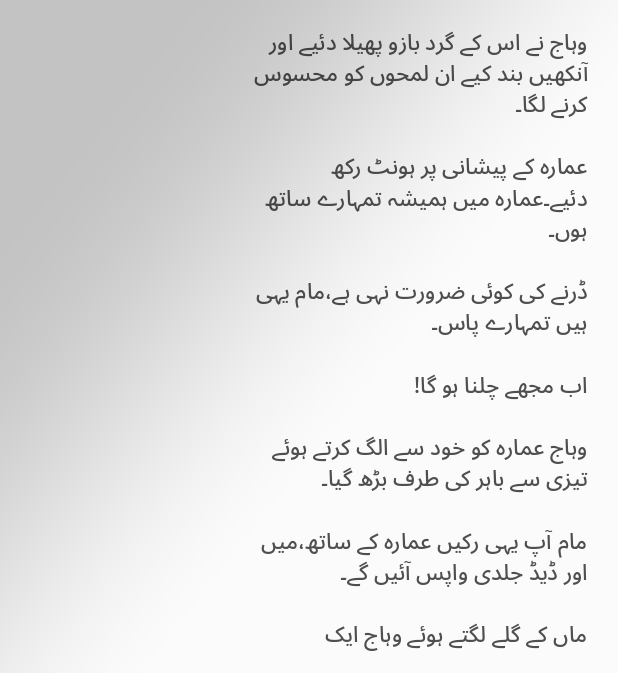وہاج نے اس کے گرد بازو پھیلا دئیے اور آنکھیں بند کیے ان لمحوں کو محسوس کرنے لگا۔

عمارہ کے پیشانی پر ہونٹ رکھ دئیے۔عمارہ میں ہمیشہ تمہارے ساتھ ہوں۔

ڈرنے کی کوئی ضرورت نہی ہے،مام یہی ہیں تمہارے پاس۔

اب مجھے چلنا ہو گا!

وہاج عمارہ کو خود سے الگ کرتے ہوئے تیزی سے باہر کی طرف بڑھ گیا۔

مام آپ یہی رکیں عمارہ کے ساتھ،میں اور ڈیڈ جلدی واپس آئیں گے۔

ماں کے گلے لگتے ہوئے وہاج ایک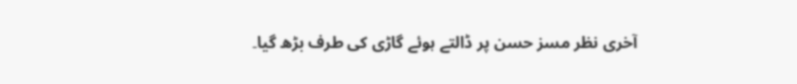آخری نظر مسز حسن پر ڈالتے ہوئے گاڑی کی طرف بڑھ گیا۔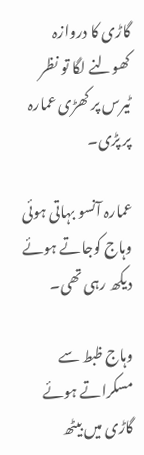گاڑی کا دروازہ کھولنے لگا تو نظر ٹیرس پر کھڑی عمارہ پر پڑی۔

عمارہ آنسو بہاتی ہوئی وہاج کوجاتے ہوئے دیکھ رہی تھی۔

وہاج ظبط سے مسکراتے ہوئے گاڑی میں بیٹھ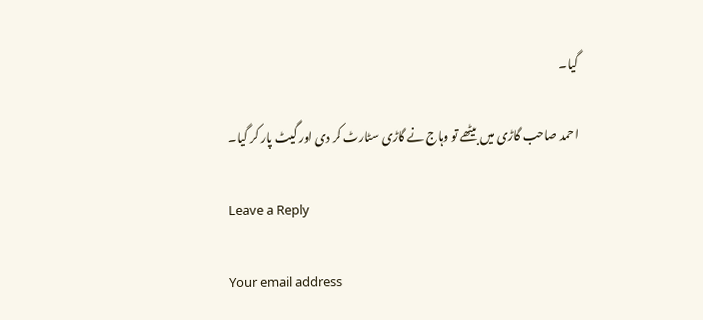گیا۔

احمد صاحب گاڑی میں بیٹھے تو وہاج نے گاڑی سٹارٹ کر دی اور گیٹ پار کر گیا۔

Leave a Reply

Your email address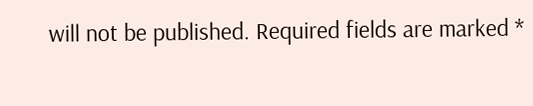will not be published. Required fields are marked *